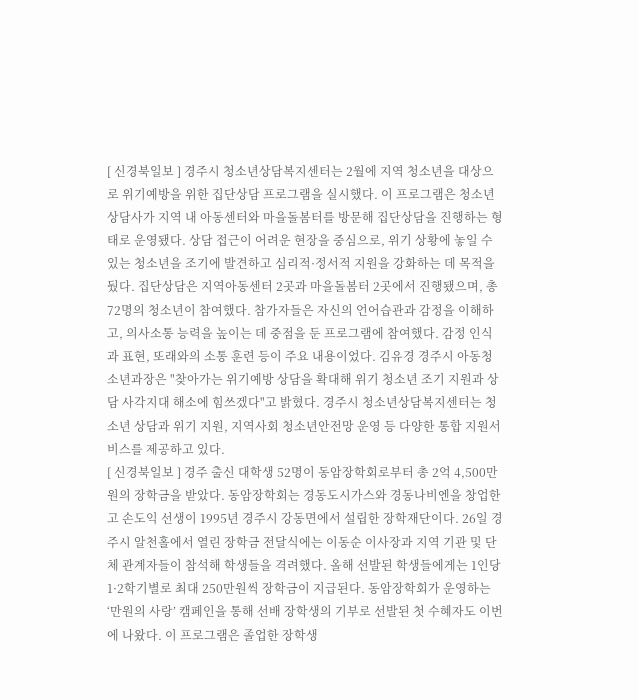[ 신경북일보 ] 경주시 청소년상담복지센터는 2월에 지역 청소년을 대상으로 위기예방을 위한 집단상담 프로그램을 실시했다. 이 프로그램은 청소년상담사가 지역 내 아동센터와 마을돌봄터를 방문해 집단상담을 진행하는 형태로 운영됐다. 상담 접근이 어려운 현장을 중심으로, 위기 상황에 놓일 수 있는 청소년을 조기에 발견하고 심리적·정서적 지원을 강화하는 데 목적을 뒀다. 집단상담은 지역아동센터 2곳과 마을돌봄터 2곳에서 진행됐으며, 총 72명의 청소년이 참여했다. 참가자들은 자신의 언어습관과 감정을 이해하고, 의사소통 능력을 높이는 데 중점을 둔 프로그램에 참여했다. 감정 인식과 표현, 또래와의 소통 훈련 등이 주요 내용이었다. 김유경 경주시 아동청소년과장은 "찾아가는 위기예방 상담을 확대해 위기 청소년 조기 지원과 상담 사각지대 해소에 힘쓰겠다"고 밝혔다. 경주시 청소년상담복지센터는 청소년 상담과 위기 지원, 지역사회 청소년안전망 운영 등 다양한 통합 지원서비스를 제공하고 있다.
[ 신경북일보 ] 경주 출신 대학생 52명이 동암장학회로부터 총 2억 4,500만원의 장학금을 받았다. 동암장학회는 경동도시가스와 경동나비엔을 창업한 고 손도익 선생이 1995년 경주시 강동면에서 설립한 장학재단이다. 26일 경주시 알천홀에서 열린 장학금 전달식에는 이동순 이사장과 지역 기관 및 단체 관계자들이 참석해 학생들을 격려했다. 올해 선발된 학생들에게는 1인당 1·2학기별로 최대 250만원씩 장학금이 지급된다. 동암장학회가 운영하는 ‘만원의 사랑’ 캠페인을 통해 선배 장학생의 기부로 선발된 첫 수혜자도 이번에 나왔다. 이 프로그램은 졸업한 장학생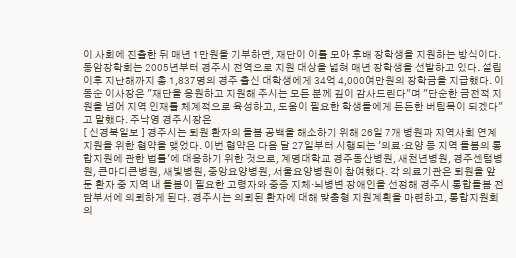이 사회에 진출한 뒤 매년 1만원을 기부하면, 재단이 이를 모아 후배 장학생을 지원하는 방식이다. 동암장학회는 2005년부터 경주시 전역으로 지원 대상을 넓혀 매년 장학생을 선발하고 있다. 설립 이후 지난해까지 총 1,837명의 경주 출신 대학생에게 34억 4,000여만원의 장학금을 지급했다. 이동순 이사장은 "재단을 응원하고 지원해 주시는 모든 분께 깊이 감사드린다"며 "단순한 금전적 지원을 넘어 지역 인재를 체계적으로 육성하고, 도움이 필요한 학생들에게 든든한 버팀목이 되겠다"고 말했다. 주낙영 경주시장은
[ 신경북일보 ] 경주시는 퇴원 환자의 돌봄 공백을 해소하기 위해 26일 7개 병원과 지역사회 연계 지원을 위한 협약을 맺었다. 이번 협약은 다음 달 27일부터 시행되는 '의료·요양 등 지역 돌봄의 통합지원에 관한 법률'에 대응하기 위한 것으로, 계명대학교 경주동산병원, 새천년병원, 경주센텀병원, 큰마디큰병원, 새빛병원, 중앙요양병원, 서울요양병원이 참여했다. 각 의료기관은 퇴원을 앞둔 환자 중 지역 내 돌봄이 필요한 고령자와 중증 지체·뇌병변 장애인을 선정해 경주시 통합돌봄 전담부서에 의뢰하게 된다. 경주시는 의뢰된 환자에 대해 맞춤형 지원계획을 마련하고, 통합지원회의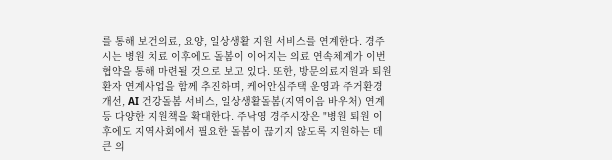를 통해 보건의료, 요양, 일상생활 지원 서비스를 연계한다. 경주시는 병원 치료 이후에도 돌봄이 이어지는 의료 연속체계가 이번 협약을 통해 마련될 것으로 보고 있다. 또한, 방문의료지원과 퇴원환자 연계사업을 함께 추진하며, 케어안심주택 운영과 주거환경 개선, AI 건강돌봄 서비스, 일상생활돌봄(지역이음 바우처) 연계 등 다양한 지원책을 확대한다. 주낙영 경주시장은 "병원 퇴원 이후에도 지역사회에서 필요한 돌봄이 끊기지 않도록 지원하는 데 큰 의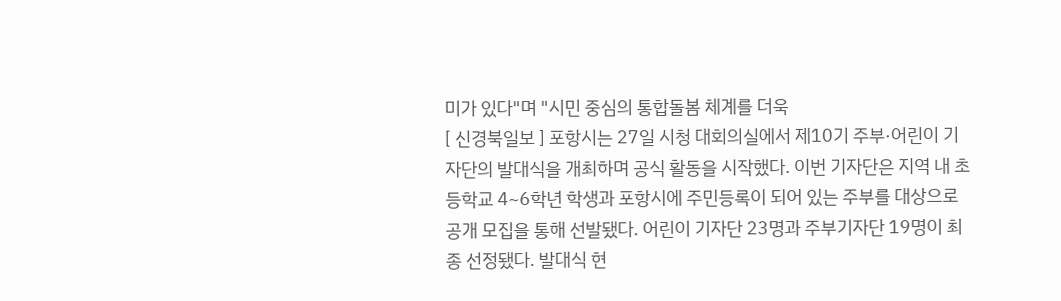미가 있다"며 "시민 중심의 통합돌봄 체계를 더욱
[ 신경북일보 ] 포항시는 27일 시청 대회의실에서 제10기 주부·어린이 기자단의 발대식을 개최하며 공식 활동을 시작했다. 이번 기자단은 지역 내 초등학교 4~6학년 학생과 포항시에 주민등록이 되어 있는 주부를 대상으로 공개 모집을 통해 선발됐다. 어린이 기자단 23명과 주부기자단 19명이 최종 선정됐다. 발대식 현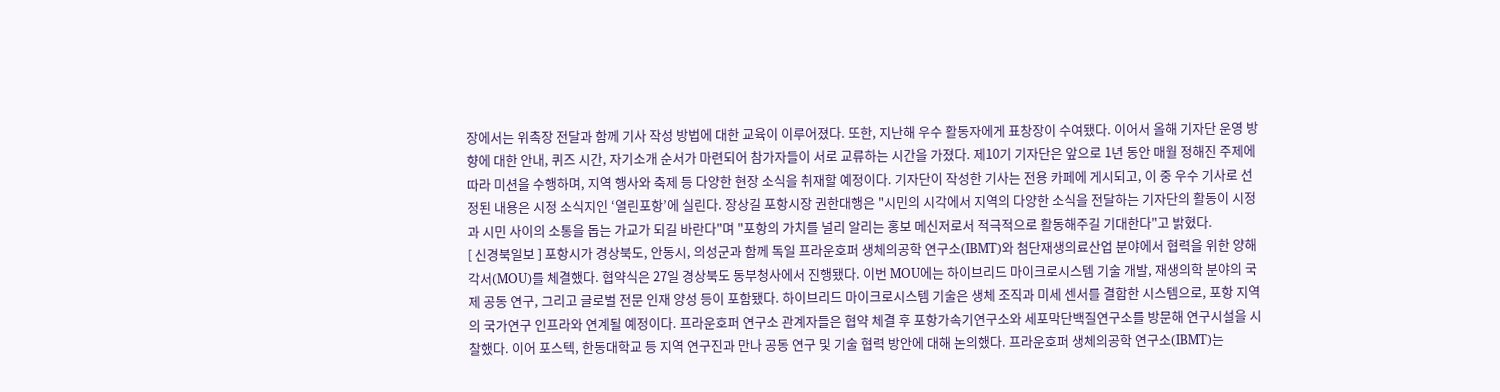장에서는 위촉장 전달과 함께 기사 작성 방법에 대한 교육이 이루어졌다. 또한, 지난해 우수 활동자에게 표창장이 수여됐다. 이어서 올해 기자단 운영 방향에 대한 안내, 퀴즈 시간, 자기소개 순서가 마련되어 참가자들이 서로 교류하는 시간을 가졌다. 제10기 기자단은 앞으로 1년 동안 매월 정해진 주제에 따라 미션을 수행하며, 지역 행사와 축제 등 다양한 현장 소식을 취재할 예정이다. 기자단이 작성한 기사는 전용 카페에 게시되고, 이 중 우수 기사로 선정된 내용은 시정 소식지인 ‘열린포항’에 실린다. 장상길 포항시장 권한대행은 "시민의 시각에서 지역의 다양한 소식을 전달하는 기자단의 활동이 시정과 시민 사이의 소통을 돕는 가교가 되길 바란다"며 "포항의 가치를 널리 알리는 홍보 메신저로서 적극적으로 활동해주길 기대한다"고 밝혔다.
[ 신경북일보 ] 포항시가 경상북도, 안동시, 의성군과 함께 독일 프라운호퍼 생체의공학 연구소(IBMT)와 첨단재생의료산업 분야에서 협력을 위한 양해각서(MOU)를 체결했다. 협약식은 27일 경상북도 동부청사에서 진행됐다. 이번 MOU에는 하이브리드 마이크로시스템 기술 개발, 재생의학 분야의 국제 공동 연구, 그리고 글로벌 전문 인재 양성 등이 포함됐다. 하이브리드 마이크로시스템 기술은 생체 조직과 미세 센서를 결합한 시스템으로, 포항 지역의 국가연구 인프라와 연계될 예정이다. 프라운호퍼 연구소 관계자들은 협약 체결 후 포항가속기연구소와 세포막단백질연구소를 방문해 연구시설을 시찰했다. 이어 포스텍, 한동대학교 등 지역 연구진과 만나 공동 연구 및 기술 협력 방안에 대해 논의했다. 프라운호퍼 생체의공학 연구소(IBMT)는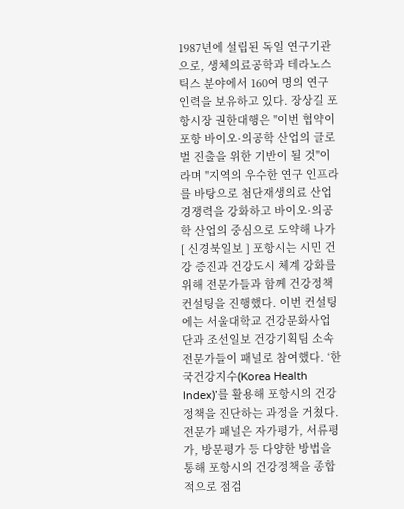1987년에 설립된 독일 연구기관으로, 생체의료공학과 테라노스틱스 분야에서 160여 명의 연구 인력을 보유하고 있다. 장상길 포항시장 권한대행은 "이번 협약이 포항 바이오·의공학 산업의 글로벌 진출을 위한 기반이 될 것"이라며 "지역의 우수한 연구 인프라를 바탕으로 첨단재생의료 산업 경쟁력을 강화하고 바이오·의공학 산업의 중심으로 도약해 나가
[ 신경북일보 ] 포항시는 시민 건강 증진과 건강도시 체계 강화를 위해 전문가들과 함께 건강정책 컨설팅을 진행했다. 이번 컨설팅에는 서울대학교 건강문화사업단과 조선일보 건강기획팀 소속 전문가들이 패널로 참여했다. ‘한국건강지수(Korea Health Index)’를 활용해 포항시의 건강정책을 진단하는 과정을 거쳤다. 전문가 패널은 자가평가, 서류평가, 방문평가 등 다양한 방법을 통해 포항시의 건강정책을 종합적으로 점검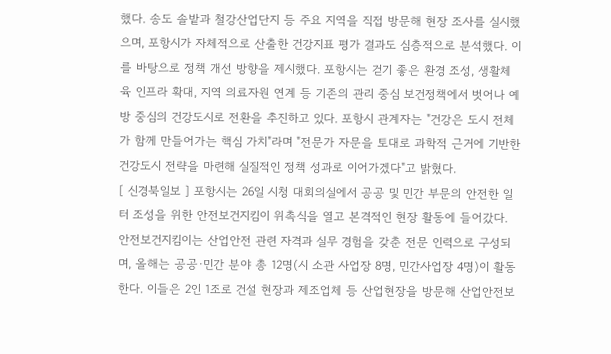했다. 송도 솔밭과 철강산업단지 등 주요 지역을 직접 방문해 현장 조사를 실시했으며, 포항시가 자체적으로 산출한 건강지표 평가 결과도 심층적으로 분석했다. 이를 바탕으로 정책 개선 방향을 제시했다. 포항시는 걷기 좋은 환경 조성, 생활체육 인프라 확대, 지역 의료자원 연계 등 기존의 관리 중심 보건정책에서 벗어나 예방 중심의 건강도시로 전환을 추진하고 있다. 포항시 관계자는 "건강은 도시 전체가 함께 만들어가는 핵심 가치"라며 "전문가 자문을 토대로 과학적 근거에 기반한 건강도시 전략을 마련해 실질적인 정책 성과로 이어가겠다"고 밝혔다.
[ 신경북일보 ] 포항시는 26일 시청 대회의실에서 공공 및 민간 부문의 안전한 일터 조성을 위한 안전보건지킴이 위촉식을 열고 본격적인 현장 활동에 들어갔다. 안전보건지킴이는 산업안전 관련 자격과 실무 경험을 갖춘 전문 인력으로 구성되며, 올해는 공공·민간 분야 총 12명(시 소관 사업장 8명, 민간사업장 4명)이 활동한다. 이들은 2인 1조로 건설 현장과 제조업체 등 산업현장을 방문해 산업안전보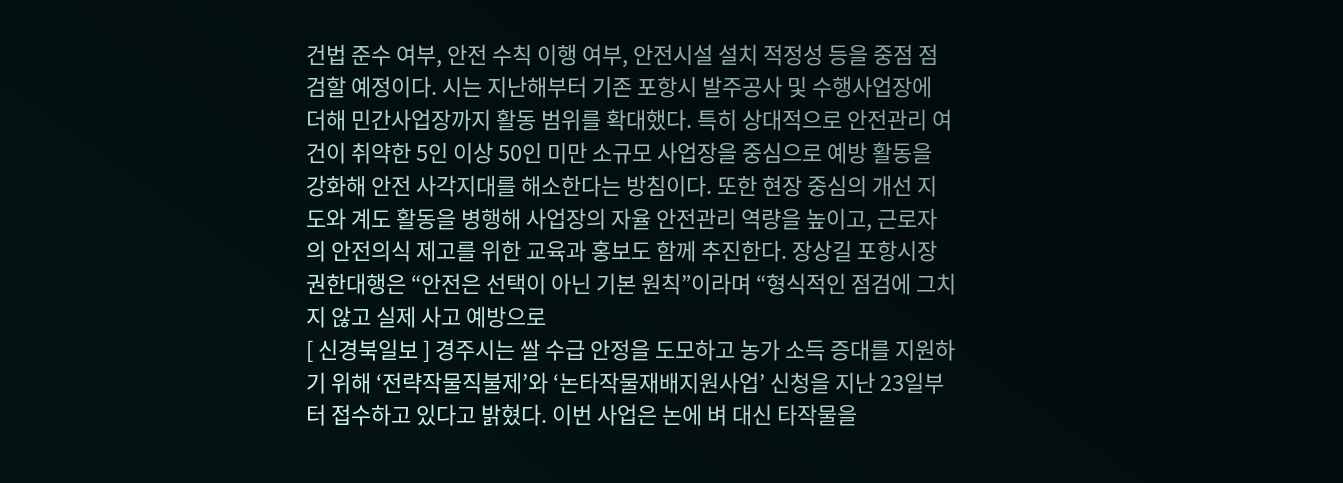건법 준수 여부, 안전 수칙 이행 여부, 안전시설 설치 적정성 등을 중점 점검할 예정이다. 시는 지난해부터 기존 포항시 발주공사 및 수행사업장에 더해 민간사업장까지 활동 범위를 확대했다. 특히 상대적으로 안전관리 여건이 취약한 5인 이상 50인 미만 소규모 사업장을 중심으로 예방 활동을 강화해 안전 사각지대를 해소한다는 방침이다. 또한 현장 중심의 개선 지도와 계도 활동을 병행해 사업장의 자율 안전관리 역량을 높이고, 근로자의 안전의식 제고를 위한 교육과 홍보도 함께 추진한다. 장상길 포항시장 권한대행은 “안전은 선택이 아닌 기본 원칙”이라며 “형식적인 점검에 그치지 않고 실제 사고 예방으로
[ 신경북일보 ] 경주시는 쌀 수급 안정을 도모하고 농가 소득 증대를 지원하기 위해 ‘전략작물직불제’와 ‘논타작물재배지원사업’ 신청을 지난 23일부터 접수하고 있다고 밝혔다. 이번 사업은 논에 벼 대신 타작물을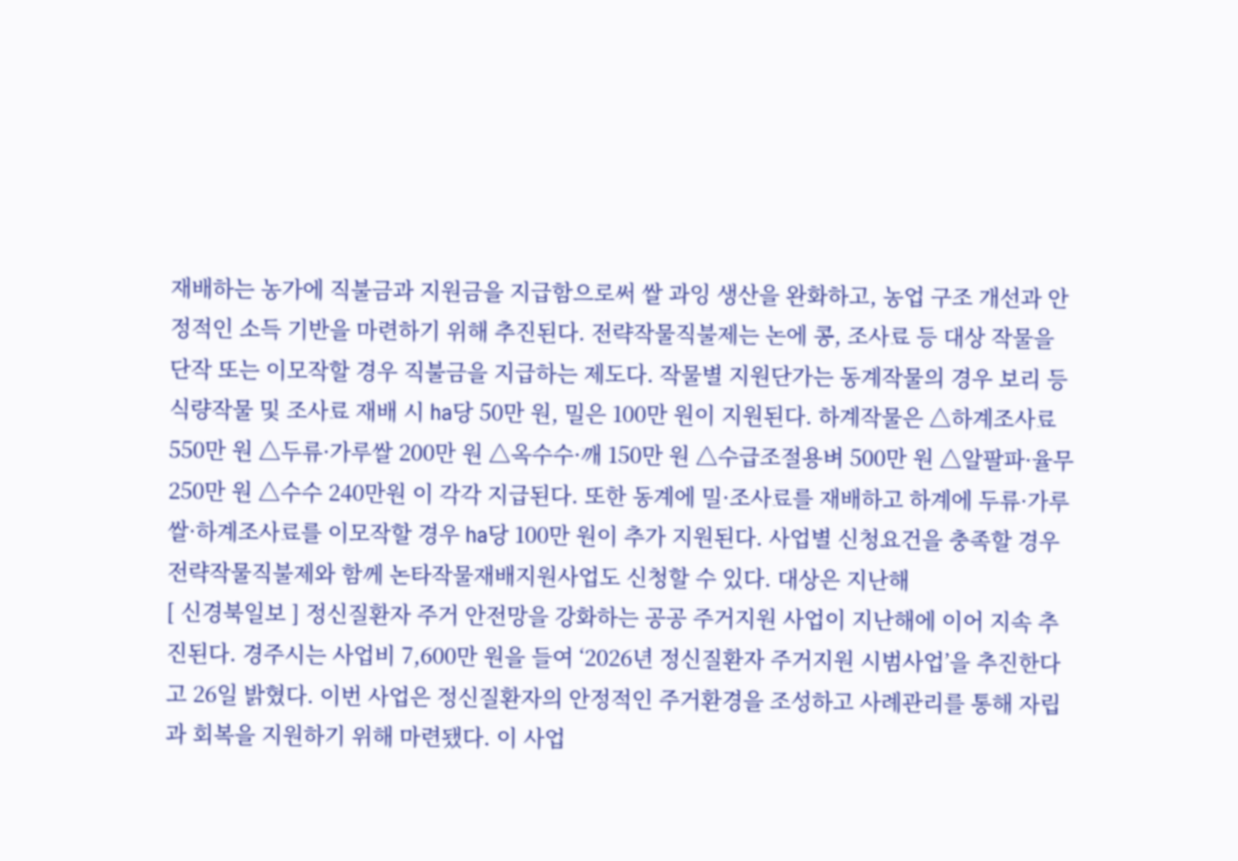재배하는 농가에 직불금과 지원금을 지급함으로써 쌀 과잉 생산을 완화하고, 농업 구조 개선과 안정적인 소득 기반을 마련하기 위해 추진된다. 전략작물직불제는 논에 콩, 조사료 등 대상 작물을 단작 또는 이모작할 경우 직불금을 지급하는 제도다. 작물별 지원단가는 동계작물의 경우 보리 등 식량작물 및 조사료 재배 시 ha당 50만 원, 밀은 100만 원이 지원된다. 하계작물은 △하계조사료 550만 원 △두류·가루쌀 200만 원 △옥수수·깨 150만 원 △수급조절용벼 500만 원 △알팔파·율무 250만 원 △수수 240만원 이 각각 지급된다. 또한 동계에 밀·조사료를 재배하고 하계에 두류·가루쌀·하계조사료를 이모작할 경우 ha당 100만 원이 추가 지원된다. 사업별 신청요건을 충족할 경우 전략작물직불제와 함께 논타작물재배지원사업도 신청할 수 있다. 대상은 지난해
[ 신경북일보 ] 정신질환자 주거 안전망을 강화하는 공공 주거지원 사업이 지난해에 이어 지속 추진된다. 경주시는 사업비 7,600만 원을 들여 ‘2026년 정신질환자 주거지원 시범사업’을 추진한다고 26일 밝혔다. 이번 사업은 정신질환자의 안정적인 주거환경을 조성하고 사례관리를 통해 자립과 회복을 지원하기 위해 마련됐다. 이 사업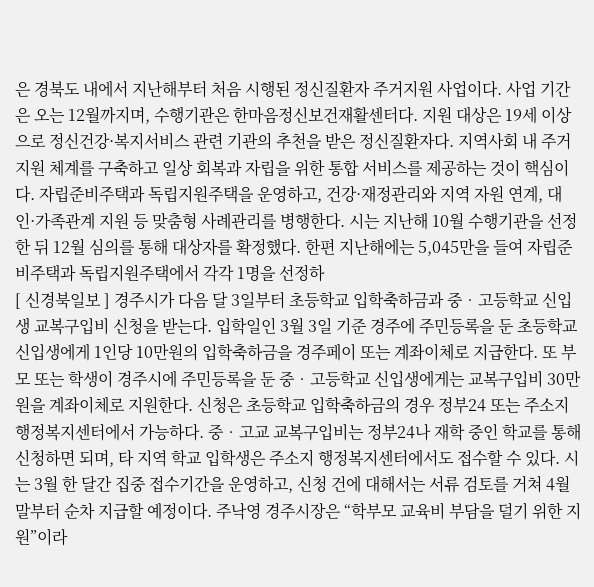은 경북도 내에서 지난해부터 처음 시행된 정신질환자 주거지원 사업이다. 사업 기간은 오는 12월까지며, 수행기관은 한마음정신보건재활센터다. 지원 대상은 19세 이상으로 정신건강·복지서비스 관련 기관의 추천을 받은 정신질환자다. 지역사회 내 주거지원 체계를 구축하고 일상 회복과 자립을 위한 통합 서비스를 제공하는 것이 핵심이다. 자립준비주택과 독립지원주택을 운영하고, 건강·재정관리와 지역 자원 연계, 대인·가족관계 지원 등 맞춤형 사례관리를 병행한다. 시는 지난해 10월 수행기관을 선정한 뒤 12월 심의를 통해 대상자를 확정했다. 한편 지난해에는 5,045만을 들여 자립준비주택과 독립지원주택에서 각각 1명을 선정하
[ 신경북일보 ] 경주시가 다음 달 3일부터 초등학교 입학축하금과 중‧고등학교 신입생 교복구입비 신청을 받는다. 입학일인 3월 3일 기준 경주에 주민등록을 둔 초등학교 신입생에게 1인당 10만원의 입학축하금을 경주페이 또는 계좌이체로 지급한다. 또 부모 또는 학생이 경주시에 주민등록을 둔 중‧고등학교 신입생에게는 교복구입비 30만원을 계좌이체로 지원한다. 신청은 초등학교 입학축하금의 경우 정부24 또는 주소지 행정복지센터에서 가능하다. 중‧고교 교복구입비는 정부24나 재학 중인 학교를 통해 신청하면 되며, 타 지역 학교 입학생은 주소지 행정복지센터에서도 접수할 수 있다. 시는 3월 한 달간 집중 접수기간을 운영하고, 신청 건에 대해서는 서류 검토를 거쳐 4월 말부터 순차 지급할 예정이다. 주낙영 경주시장은 “학부모 교육비 부담을 덜기 위한 지원”이라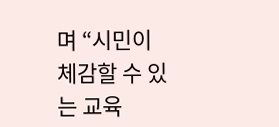며 “시민이 체감할 수 있는 교육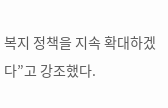복지 정책을 지속 확대하겠다”고 강조했다.